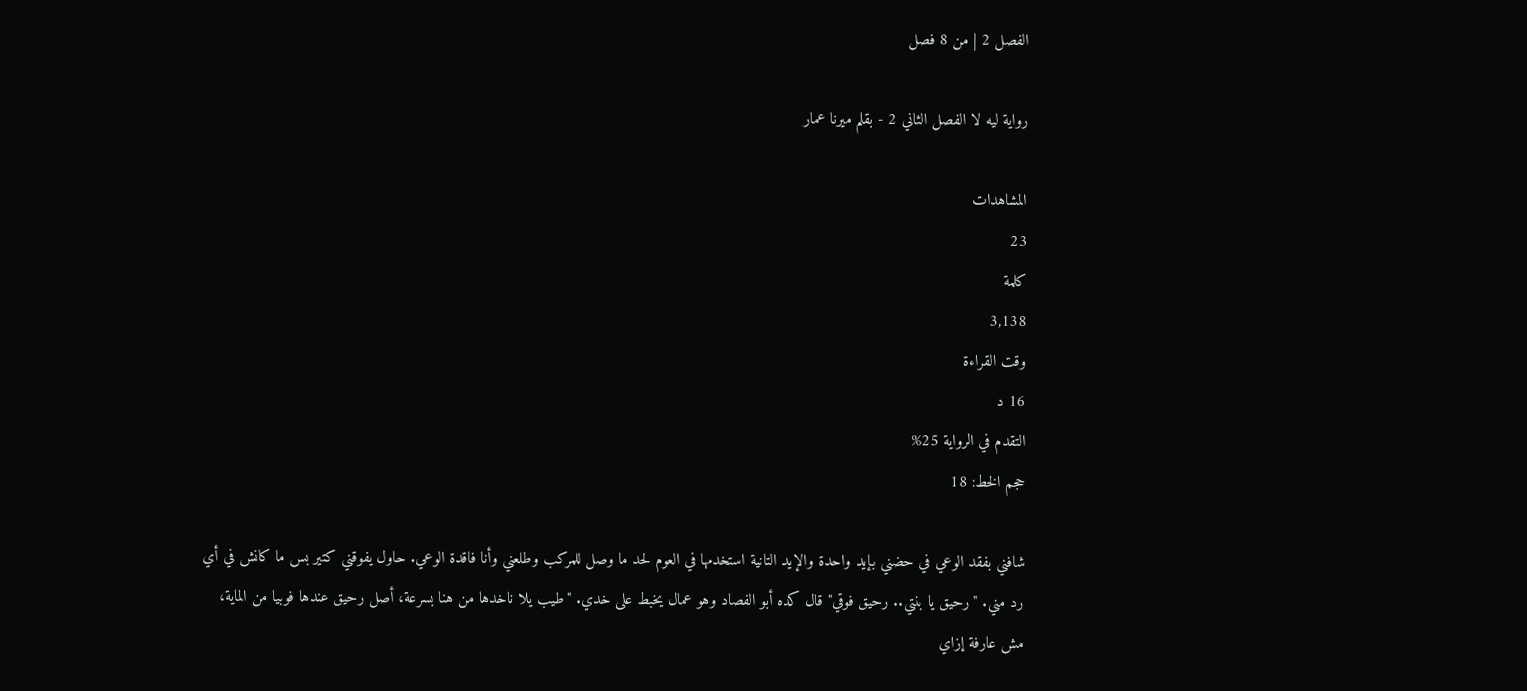الفصل 2 | من 8 فصل

رواية ليه لا الفصل الثاني 2 - بقلم ميرنا عمار

المشاهدات
23
كلمة
3,138
وقت القراءة
16 د
التقدم في الرواية 25%
حجم الخط: 18

شافني بفقد الوعي في حضني بإيد واحدة والإيد التانية استخدمها في العوم لحد ما وصل للمركب وطلعني وأنا فاقدة الوعي. حاول يفوقني كتير بس ما كانش في أي رد مني. "رحيق يا بنتي.. رحيق فوقي" قال كده أبو الفصاد وهو عمال يخبط على خدي. "طيب يلا ناخدها من هنا بسرعة، أصل رحيق عندها فوبيا من الماية، مش عارفة إزاي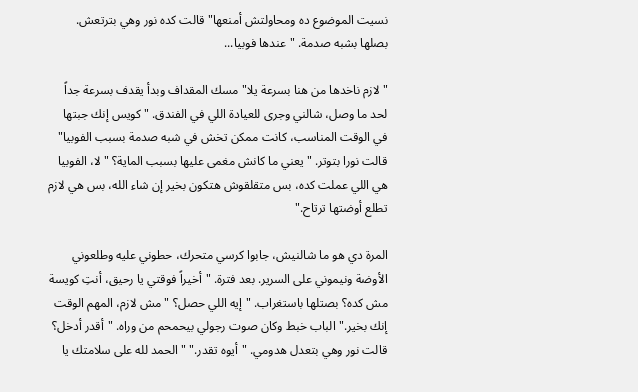نسيت الموضوع ده ومحاولتش أمنعها" قالت كده نور وهي بترتعش. بصلها بشبه صدمة. "عندها فوبيا...

"لازم ناخدها من هنا بسرعة يلا" مسك المقداف وبدأ يقدف بسرعة جداً لحد ما وصل، شالني وجرى للعيادة اللي في الفندق. "كويس إنك جبتها في الوقت المناسب، كانت ممكن تخش في شبه صدمة بسبب الفوبيا" قالت نورا بتوتر. "يعني ما كانش مغمى عليها بسبب الماية؟ "لا، الفوبيا هي اللي عملت كده، بس متقلقوش هتكون بخير إن شاء الله، بس هي لازم تطلع أوضتها ترتاح."

المرة دي هو ما شالنيش، جابوا كرسي متحرك، حطوني عليه وطلعوني الأوضة ونيموني على السرير. بعد فترة. "أخيراً فوقتي يا رحيق، أنتِ كويسة مش كده؟ بصتلها باستغراب. "إيه اللي حصل؟ "مش لازم، المهم الوقت إنك بخير." الباب خبط وكان صوت رجولي بيحمحم من وراه. "أقدر أدخل؟ قالت نور وهي بتعدل هدومي. "أيوه تقدر." "الحمد لله على سلامتك يا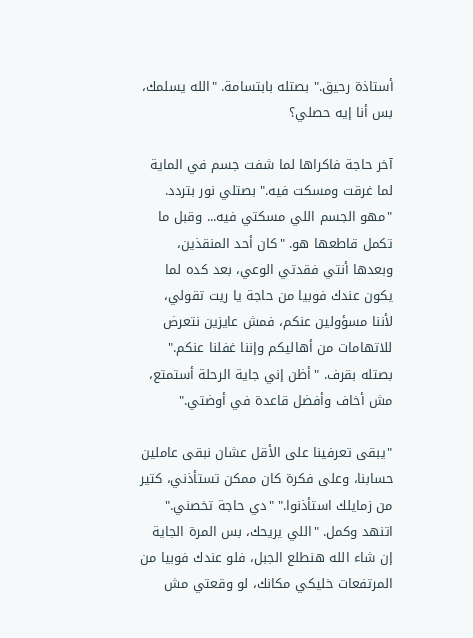أستاذة رحيق." بصتله بابتسامة. "الله يسلمك، بس أنا إيه حصلي؟

آخر حاجة فاكراها لما شفت جسم في الماية لما غرقت ومسكت فيه." بصتلي نور بتردد. "مهو الجسم اللي مسكتي فيه... وقبل ما تكمل قاطعها هو. "كان أحد المنقذين، وبعدها أنتي فقدتي الوعي، بعد كده لما يكون عندك فوبيا من حاجة يا ريت تقولي، لأننا مسؤولين عنكم، فمش عايزين نتعرض للاتهامات من أهاليكم وإننا غفلنا عنكم." بصتله بقرف. "أظن إني جاية الرحلة أستمتع، مش أخاف وأفضل قاعدة في أوضتي."

"يبقى تعرفينا على الأقل عشان نبقى عاملين حسابنا، وعلى فكرة كان ممكن تستأذني، كتير من زمايلك استأذنوا." "دي حاجة تخصني." اتنهد وكمل. "اللي يريحك، بس المرة الجاية إن شاء الله هنطلع الجبل، فلو عندك فوبيا من المرتفعات خليكي مكانك، لو وقعتي مش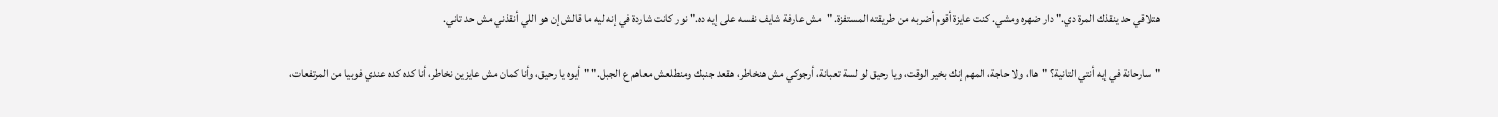هتلاقي حد ينقذك المرة دي." دار ضهره ومشي. كنت عايزة أقوم أضربه من طريقته المستفزة. "مش عارفة شايف نفسه على إيه ده." نور كانت شاردة في إنه ليه ما قالش إن هو اللي أنقذني مش حد تاني.

"سارحانة في إيه أنتي التانية؟ "هاا، ولا حاجة، المهم إنك بخير الوقت، ويا رحيق لو لسة تعبانة، أرجوكي مش هنخاطر، هقعد جنبك ومنطلعش معاهم ع الجبل." "أيوه يا رحيق، وأنا كمان مش عايزين نخاطر، أنا كده كده عندي فوبيا من المرتفعات،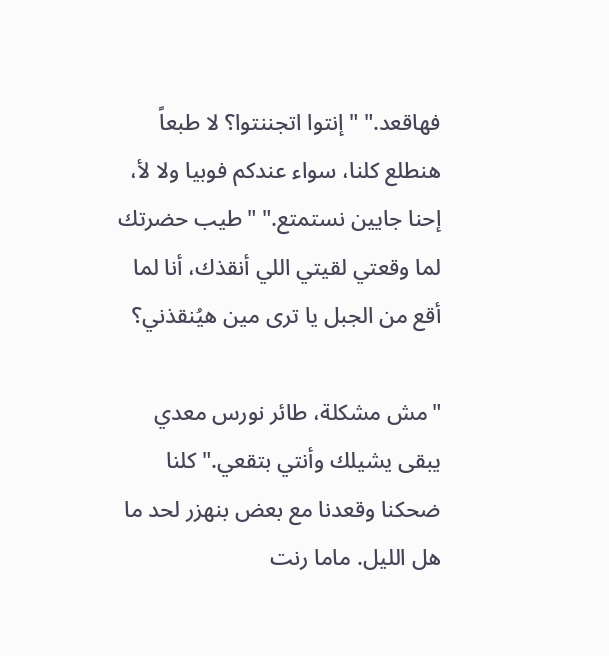فهاقعد." "إنتوا اتجننتوا؟ لا طبعاً هنطلع كلنا، سواء عندكم فوبيا ولا لأ، إحنا جايين نستمتع." "طيب حضرتك لما وقعتي لقيتي اللي أنقذك، أنا لما أقع من الجبل يا ترى مين هيُنقذني؟

"مش مشكلة، طائر نورس معدي يبقى يشيلك وأنتي بتقعي." كلنا ضحكنا وقعدنا مع بعض بنهزر لحد ما هل الليل. ماما رنت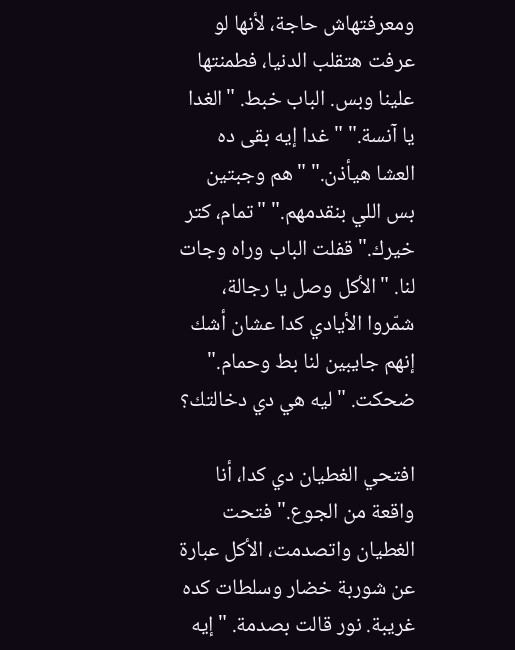ومعرفتهاش حاجة، لأنها لو عرفت هتقلب الدنيا، فطمنتها علينا وبس. الباب خبط. "الغدا يا آنسة." "غدا إيه بقى ده العشا هيأذن." "هم وجبتين بس اللي بنقدمهم." "تمام، كتر خيرك." قفلت الباب وراه وجات لنا. "الأكل وصل يا رجالة، شمّروا الأيادي كدا عشان أشك إنهم جايبين لنا بط وحمام." ضحكت. "ليه هي دي دخالتك؟

افتحي الغطيان دي كدا، أنا واقعة من الجوع." فتحت الغطيان واتصدمت، الأكل عبارة عن شوربة خضار وسلطات كده غريبة. نور قالت بصدمة. "إيه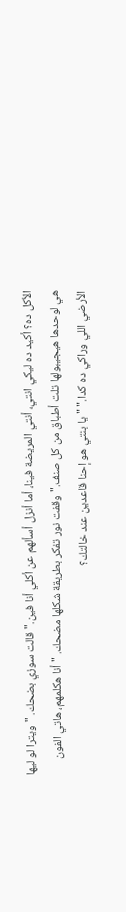الأكل ده؟ أكيد ده ليكي انتي، أنتي المريضة فينا، أما أنزل أسألهم عن أكلي أنا فين." قالت سوزي بضحك. "ويترا لو ليها هي لوحدها هيجيبولها تلت أطباق من كل صنف." وقفت نور تفكر بطريقة شكلها مضحك. "أنا هكلمهم، هاتي الفون الأرضي اللي وراكي ده كدا." "يا بنتي هو إحنا قاعدين عند خالتك؟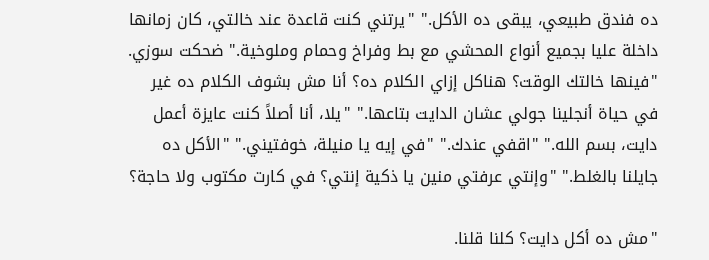ده فندق طبيعي، يبقى ده الأكل." "يرتني كنت قاعدة عند خالتي، كان زمانها داخلة عليا بجميع أنواع المحشي مع بط وفراخ وحمام وملوخية." ضحكت سوزي. "فينها خالتك الوقت؟ هناكل إزاي الكلام ده؟ أنا مش بشوف الكلام ده غير في حياة أنجلينا جولي عشان الدايت بتاعها." "يلا، أنا أصلاً كنت عايزة أعمل دايت، بسم الله." "اقفي عندك." "في إيه يا منيلة، خوفتيني." "الأكل ده جايلنا بالغلط." "وإنتي عرفتي منين يا ذكية إنتي؟ في كارت مكتوب ولا حاجة؟

"مش ده أكل دايت؟ كلنا قلنا.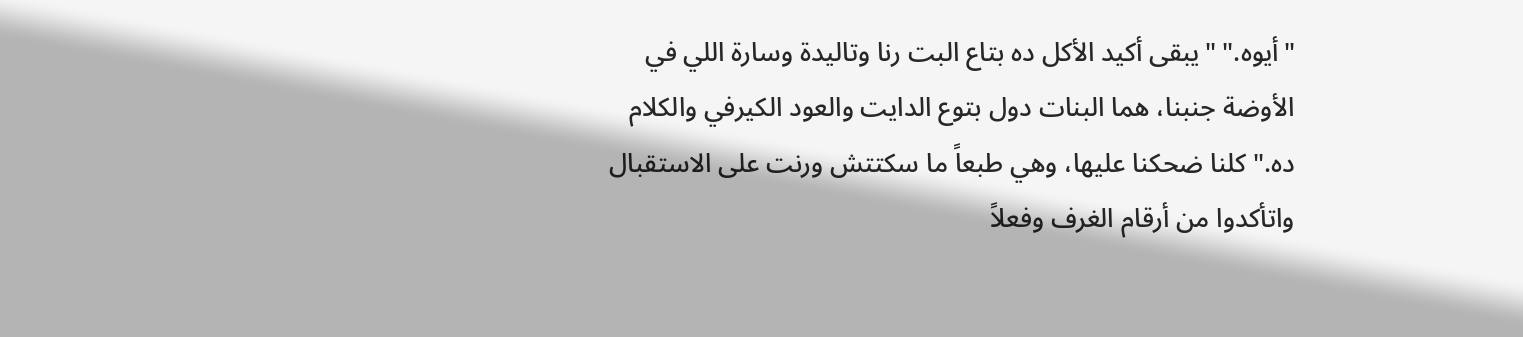"أيوه." "يبقى أكيد الأكل ده بتاع البت رنا وتاليدة وسارة اللي في الأوضة جنبنا، هما البنات دول بتوع الدايت والعود الكيرفي والكلام ده." كلنا ضحكنا عليها، وهي طبعاً ما سكتتش ورنت على الاستقبال واتأكدوا من أرقام الغرف وفعلاً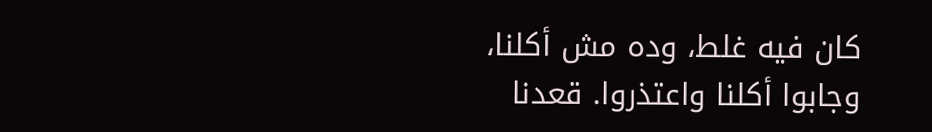كان فيه غلط، وده مش أكلنا، وجابوا أكلنا واعتذروا. قعدنا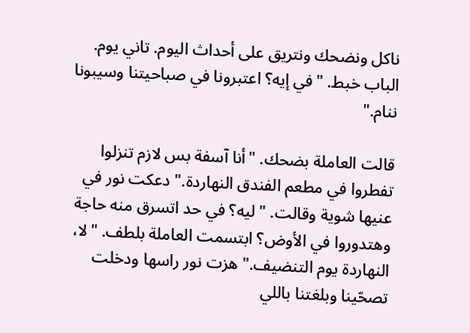ناكل ونضحك ونتريق على أحداث اليوم. تاني يوم. الباب خبط. "في إيه؟ اعتبرونا في صباحيتنا وسيبونا ننام."

قالت العاملة بضحك. "أنا آسفة بس لازم تنزلوا تفطروا في مطعم الفندق النهاردة." دعكت نور في عنيها شوية وقالت. "ليه؟ في حد اتسرق منه حاجة وهتدوروا في الأوض؟ ابتسمت العاملة بلطف. "لا، النهاردة يوم التنضيف." هزت نور راسها ودخلت تصحّينا وبلغتنا باللي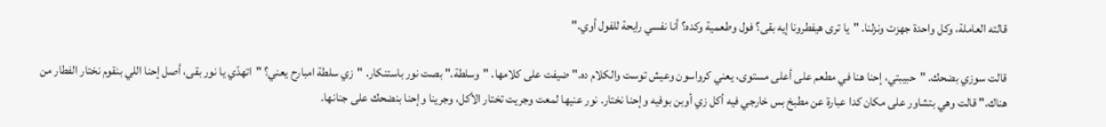قالته العاملة، وكل واحدة جهزت ونزلنا. "يا ترى هيفطرونا إيه بقى؟ فول وطعمية وكده؟ أنا نفسي رايحة للفول أوي."

قالت سوزي بضحك. "حبيبتي، إحنا هنا في مطعم على أعلى مستوى، يعني كرواسون وعيش توست والكلام ده." ضيفت على كلامها. "وسلطة." بصت نور باستنكار. "زي سلطة امبارح يعني؟ "اتهدّي يا نور بقى، أصل إحنا اللي بنقوم نختار الفطار من هناك." قالت وهي بتشاور على مكان كدا عبارة عن مطبخ بس خارجي فيه أكل زي أوبن بوفيه وإحنا نختار. نور عنيها لمعت وجريت تختار الأكل، وجرينا وإحنا بنضحك على جنانها.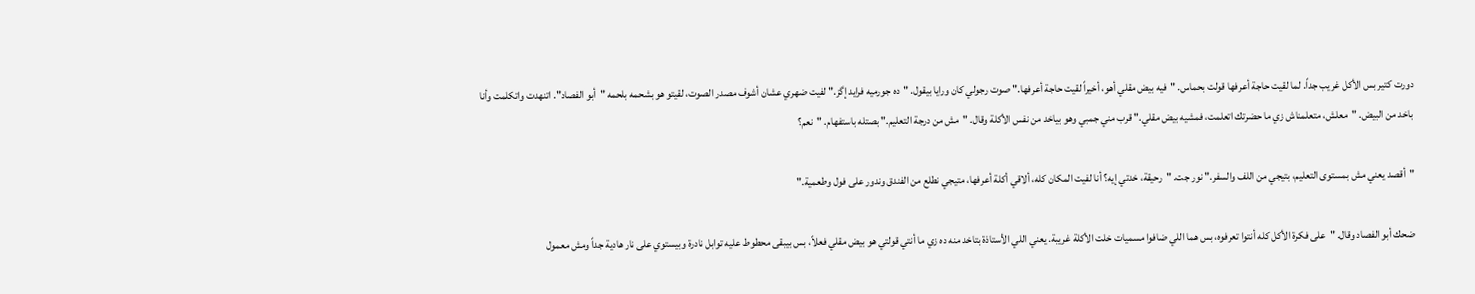دورت كتير بس الأكل غريب جداً. لما لقيت حاجة أعرفها قولت بحماس. "فيه بيض مقلي أهو، أخيراً لقيت حاجة أعرفها." صوت رجولي كان ورايا بيقول. "ده جورميه فرايد إگز." لفيت ضهري عشان أشوف مصدر الصوت، لقيتو هو بشحمه بلحمه "أبو الفصاد". اتنهدت واتكلمت وأنا باخد من البيض. "معلش، متعلمناش زي ما حضرتك اتعلمت، فمشيه بيض مقلي." قرب مني جمبي وهو بياخد من نفس الأكلة وقال. "مش من درجة التعليم." بصتله باستفهام. "نعم؟

"أقصد يعني مش بمستوى التعليم، بتيجي من اللف والسفر." نور جت. "رحيقة، خدتي إيه؟ أنا لفيت المكان كله، ألاقي أكلة أعرفها، متيجي نطلع من الفندق وندور على فول وطعمية."

ضحك أبو الفصاد وقال. "على فكرة الأكل كله أنتوا تعرفوه، بس هما اللي ضافوا مسميات خلت الأكلة غريبة. يعني اللي الأستاذة بتاخد منه ده زي ما أنتي قولتي هو بيض مقلي فعلاً، بس بيبقى محطوط عليه توابل نادرة وبيستوي على نار هادية جداً ومش معمول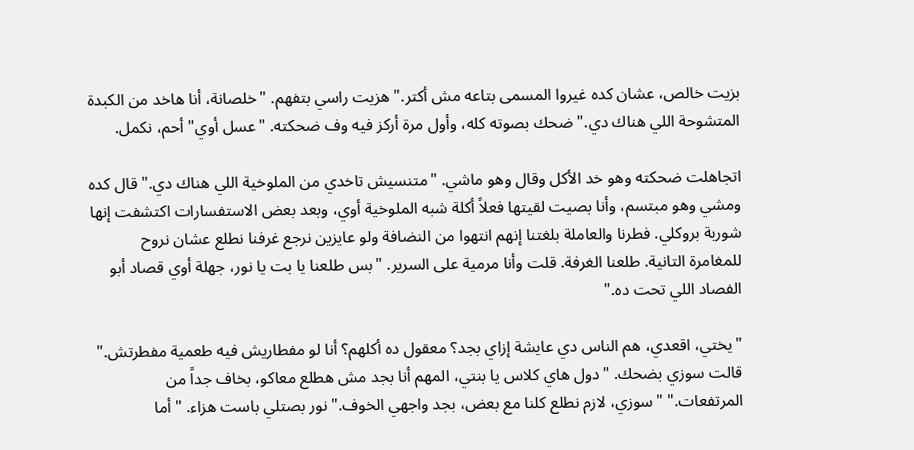بزيت خالص، عشان كده غيروا المسمى بتاعه مش أكتر." هزيت راسي بتفهم. "خلصانة، أنا هاخد من الكبدة المتشوحة اللي هناك دي." ضحك بصوته كله، وأول مرة أركز فيه وف ضحكته. "عسل أوي" أحم، نكمل.

اتجاهلت ضحكته وهو خد الأكل وقال وهو ماشي. "متنسيش تاخدي من الملوخية اللي هناك دي." قال كده ومشي وهو مبتسم، وأنا بصيت لقيتها فعلاً أكلة شبه الملوخية أوي، وبعد بعض الاستفسارات اكتشفت إنها شوربة بروكلي. فطرنا والعاملة بلغتنا إنهم انتهوا من النضافة ولو عايزين نرجع غرفنا نطلع عشان نروح للمغامرة التانية. طلعنا الغرفة. قلت وأنا مرمية على السرير. "بس طلعنا يا بت يا نور، جهلة أوي قصاد أبو الفصاد اللي تحت ده."

"يختي، اقعدي، هم الناس دي عايشة إزاي بجد؟ معقول ده أكلهم؟ أنا لو مفطاريش فيه طعمية مفطرتش." قالت سوزي بضحك. "دول هاي كلاس يا بنتي، المهم أنا بجد مش هطلع معاكو، بخاف جداً من المرتفعات." "سوزي، لازم نطلع كلنا مع بعض، بجد واجهي الخوف." نور بصتلي باست هزاء. "أما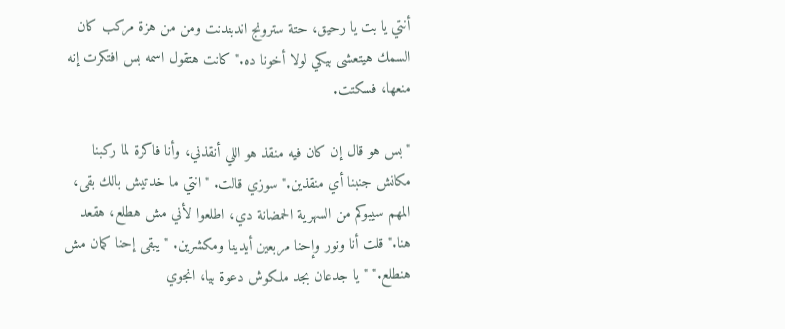أنتي يا بت يا رحيق، حتة سترونج اندبندنت ومن من هزة مركب كان السمك هيتعشى بيكي لولا أخونا ده." كانت هتقول اسمه بس افتكرت إنه منعها، فسكتت.

"بس هو قال إن كان فيه منقذ هو اللي أنقذني، وأنا فاكرة لما ركبنا مكانش جنبنا أي منقذين." سوزي قالت. "انتي ما خدتيش بالك بقى، المهم سيبوكم من السهرية الحمضانة دي، اطلعوا لأني مش هطلع، هقعد هنا." قلت أنا ونور وإحنا مربعين أيدينا ومكشرين. "يبقى إحنا كمان مش هنطلع." "يا جدعان بجد ملكوش دعوة بيا، انجوي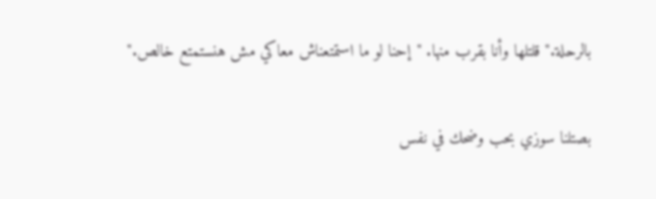بالرحلة." قلتلها وأنا بقرب منها. "إحنا لو ما استمتعناش معاكي مش هنستمتع خالص."

بصتلنا سوزي بحب وضحك في نفس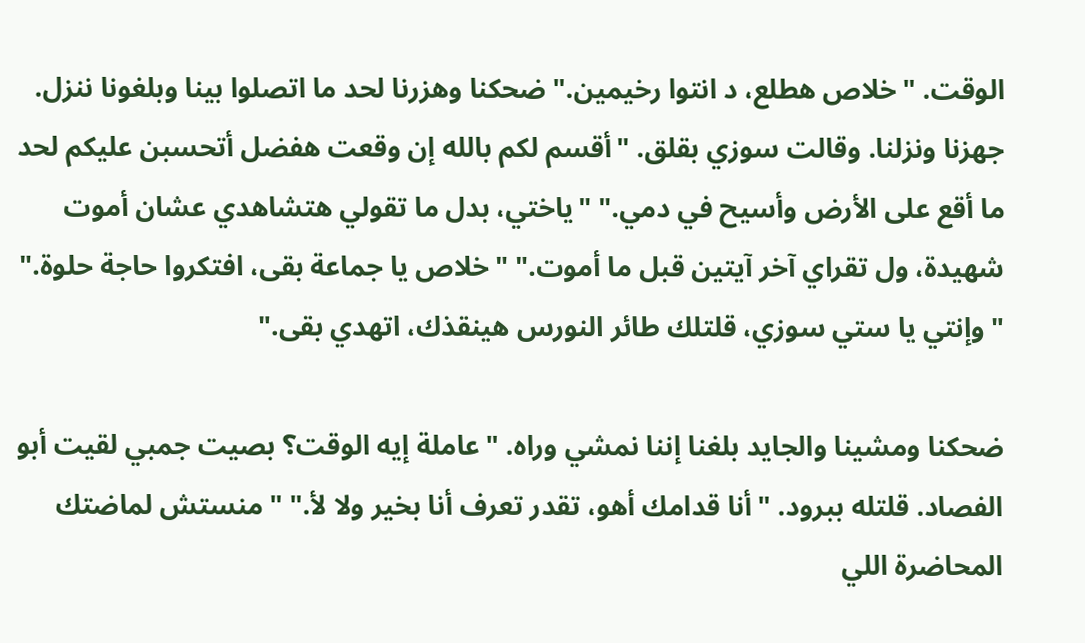الوقت. "خلاص هطلع، د انتوا رخيمين." ضحكنا وهزرنا لحد ما اتصلوا بينا وبلغونا ننزل. جهزنا ونزلنا. وقالت سوزي بقلق. "أقسم لكم بالله إن وقعت هفضل أتحسبن عليكم لحد ما أقع على الأرض وأسيح في دمي." "ياختي، بدل ما تقولي هتشاهدي عشان أموت شهيدة، ول تقراي آخر آيتين قبل ما أموت." "خلاص يا جماعة بقى، افتكروا حاجة حلوة." "وإنتي يا ستي سوزي، قلتلك طائر النورس هينقذك، اتهدي بقى."

ضحكنا ومشينا والجايد بلغنا إننا نمشي وراه. "عاملة إيه الوقت؟ بصيت جمبي لقيت أبو الفصاد. قلتله ببرود. "أنا قدامك أهو، تقدر تعرف أنا بخير ولا لأ." "منستش لماضتك المحاضرة اللي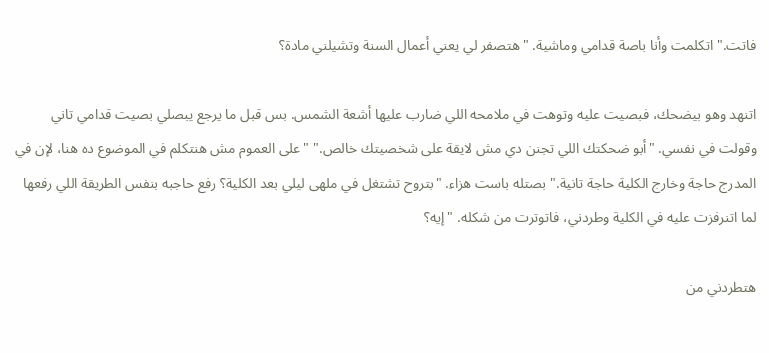فاتت." اتكلمت وأنا باصة قدامي وماشية. "هتصفر لي يعني أعمال السنة وتشيلني مادة؟

اتنهد وهو بيضحك، فبصيت عليه وتوهت في ملامحه اللي ضارب عليها أشعة الشمس. بس قبل ما يرجع يبصلي بصيت قدامي تاني وقولت في نفسي. "أبو ضحكتك اللي تجنن دي مش لايقة على شخصيتك خالص." "على العموم مش هنتكلم في الموضوع ده هنا، لإن في المدرج حاجة وخارج الكلية حاجة تانية." بصتله باست هزاء. "بتروح تشتغل في ملهى ليلي بعد الكلية؟ رفع حاجبه بنفس الطريقة اللي رفعها لما اتنرفزت عليه في الكلية وطردني، فاتوترت من شكله. "إيه؟

هتطردني من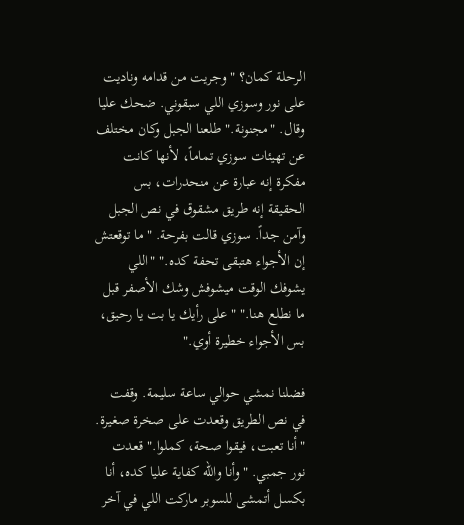الرحلة كمان؟ " وجريت من قدامه وناديت على نور وسوزي اللي سبقوني. ضحك عليا وقال. "مجنونة." طلعنا الجبل وكان مختلف عن تهيئات سوزي تماماً، لأنها كانت مفكرة إنه عبارة عن منحدرات، بس الحقيقة إنه طريق مشقوق في نص الجبل وآمن جداً. سوزي قالت بفرحة. "ما توقعتش إن الأجواء هتبقى تحفة كده." "اللي يشوفك الوقت ميشوفش وشك الأصفر قبل ما نطلع هنا." "على رأيك يا بت يا رحيق، بس الأجواء خطيرة أوي."

فضلنا نمشي حوالي ساعة سليمة. وقفت في نص الطريق وقعدت على صخرة صغيرة. "أنا تعبت، فيقوا صحة، كملوا." قعدت نور جمبي. "وأنا والله كفاية عليا كده، أنا بكسل أتمشى للسوبر ماركت اللي في آخر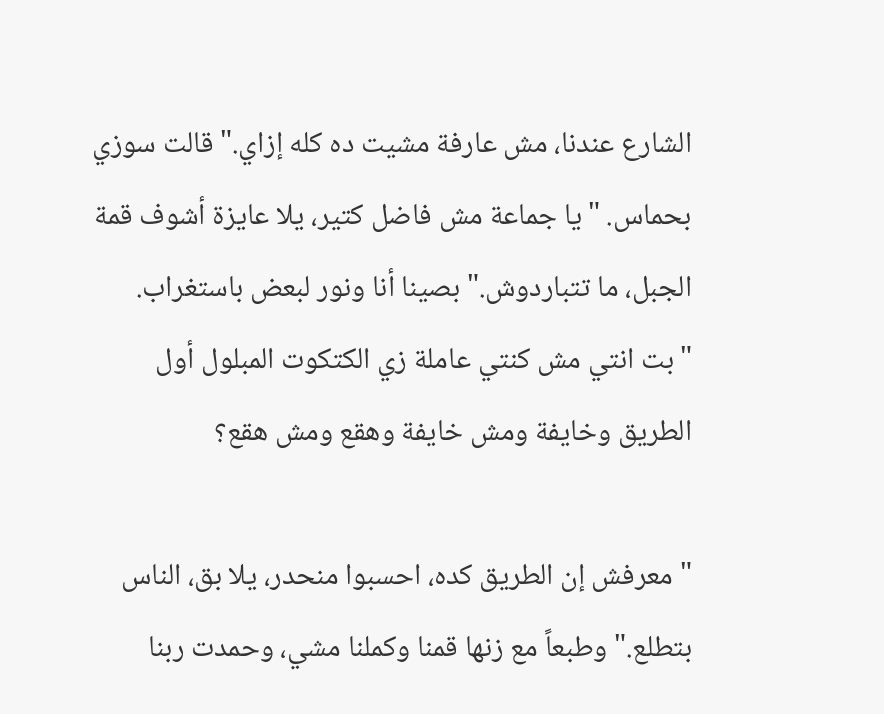الشارع عندنا، مش عارفة مشيت ده كله إزاي." قالت سوزي بحماس. "يا جماعة مش فاضل كتير، يلا عايزة أشوف قمة الجبل، ما تتباردوش." بصينا أنا ونور لبعض باستغراب. "بت انتي مش كنتي عاملة زي الكتكوت المبلول أول الطريق وخايفة ومش خايفة وهقع ومش هقع؟

"معرفش إن الطريق كده، احسبوا منحدر، يلا بق، الناس بتطلع." وطبعاً مع زنها قمنا وكملنا مشي، وحمدت ربنا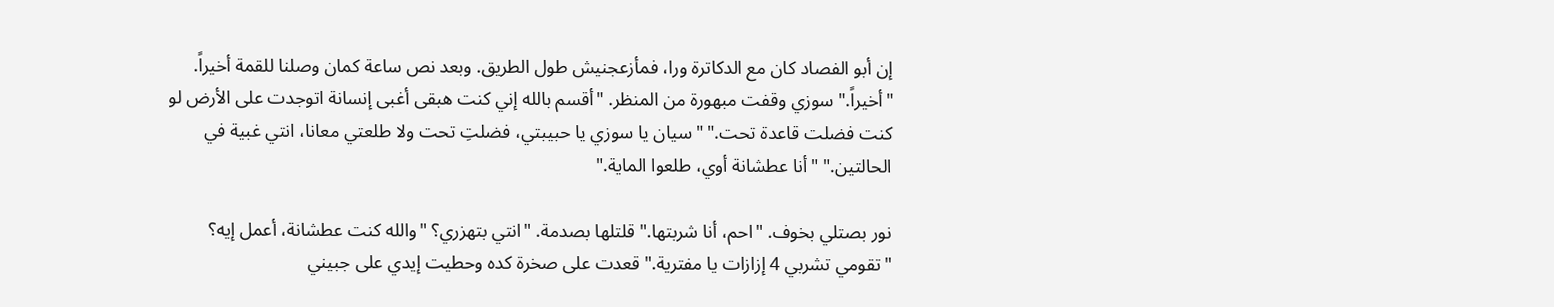إن أبو الفصاد كان مع الدكاترة ورا، فمأزعجنيش طول الطريق. وبعد نص ساعة كمان وصلنا للقمة أخيراً. "أخيراً." سوزي وقفت مبهورة من المنظر. "أقسم بالله إني كنت هبقى أغبى إنسانة اتوجدت على الأرض لو كنت فضلت قاعدة تحت." "سيان يا سوزي يا حبيبتي، فضلتِ تحت ولا طلعتي معانا، انتي غبية في الحالتين." "أنا عطشانة أوي، طلعوا الماية."

نور بصتلي بخوف. "احم، أنا شربتها." قلتلها بصدمة. "انتي بتهزري؟ "والله كنت عطشانة، أعمل إيه؟ "تقومي تشربي 4 إزازات يا مفترية." قعدت على صخرة كده وحطيت إيدي على جبيني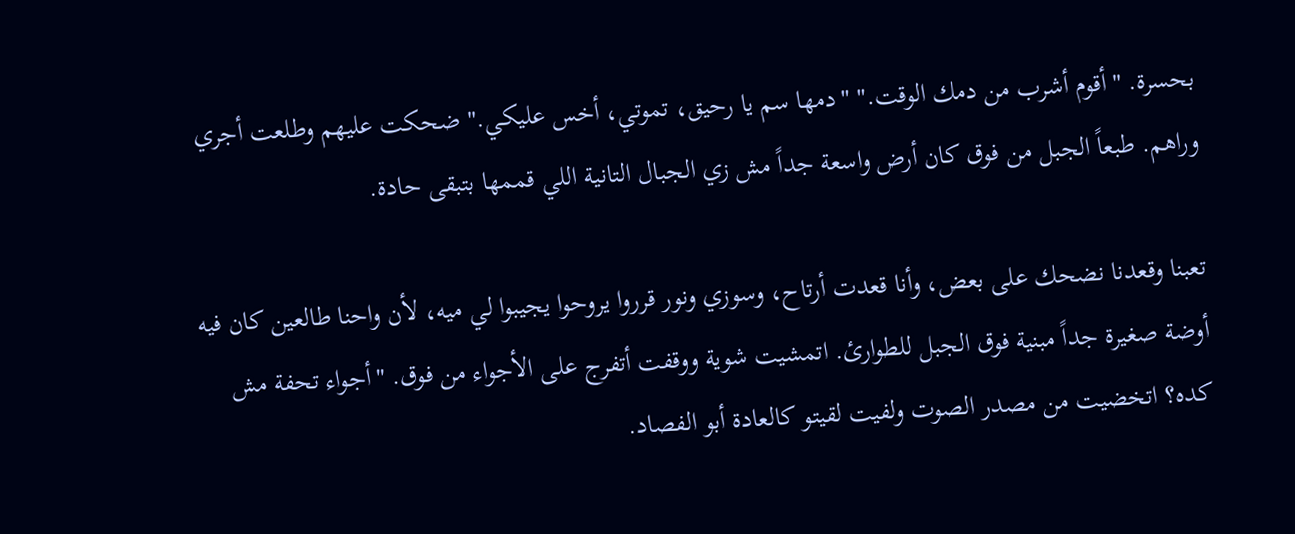بحسرة. "أقوم أشرب من دمك الوقت." "دمها سم يا رحيق، تموتي، أخس عليكي." ضحكت عليهم وطلعت أجري وراهم. طبعاً الجبل من فوق كان أرض واسعة جداً مش زي الجبال التانية اللي قممها بتبقى حادة.

تعبنا وقعدنا نضحك على بعض، وأنا قعدت أرتاح، وسوزي ونور قرروا يروحوا يجيبوا لي ميه، لأن واحنا طالعين كان فيه أوضة صغيرة جداً مبنية فوق الجبل للطوارئ. اتمشيت شوية ووقفت أتفرج على الأجواء من فوق. "أجواء تحفة مش كده؟ اتخضيت من مصدر الصوت ولفيت لقيتو كالعادة أبو الفصاد.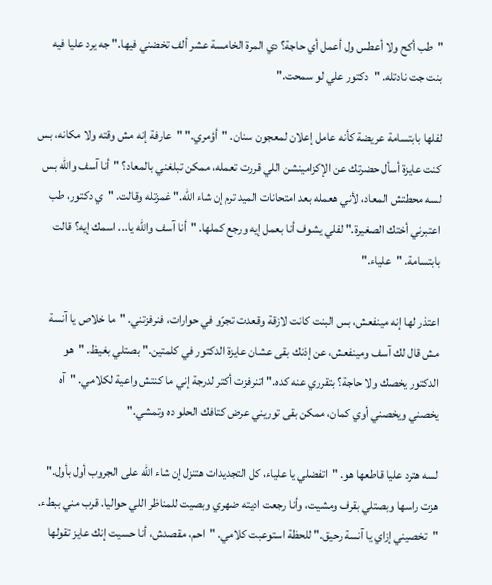"طب أكح ولا أعطس ول أعمل أي حاجة؟ دي المرة الخامسة عشر ألف تخضني فيها." جه يرد عليا فيه بنت جت نادتله. "دكتور علي لو سمحت."

لفلها بابتسامة عريضة كأنه عامل إعلان لمعجون سنان. "أؤمري." "عارفة إنه مش وقته ولا مكانه، بس كنت عايزة أسأل حضرتك عن الإكزامينشن اللي قررت تعمله، ممكن تبلغني بالمعاد؟ "أنا آسف والله بس لسه محطتش المعاد، لأني هعمله بعد امتحانات الميد ترم إن شاء الله." غمزتله وقالت. "ي دكتور، طب اعتبرني أختك الصغيرة." لفلي يشوف أنا بعمل إيه ورجع كملها. "أنا آسف والله يا... اسمك إيه؟ قالت بابتسامة. "علياء."

اعتذر لها إنه مينفعش، بس البنت كانت لازقة وقعدت تجرّو في حوارات، فنرفزتني. "ما خلاص يا آنسة مش قال لك آسف ومينفعش، عن إذنك بقى عشان عايزة الدكتور في كلمتين." بصتلي بغيظ. "هو الدكتور يخصك ولا حاجة؟ بتقرري عنه كده." اتنرفزت أكتر لدرجة إني ما كنتش واعية لكلامي. "آه يخصني ويخصني أوي كمان، ممكن بقى توريني عرض كتافك الحلو ده وتمشي."

لسه هترد عليا قاطعها هو. "اتفضلي يا علياء، كل التجديدات هتنزل إن شاء الله على الجروب أول بأول." هزت راسها وبصتلي بقرف ومشيت، وأنا رجعت اديته ضهري وبصيت للمناظر اللي حواليا. قرب مني ببطء. "تخصيني إزاي يا آنسة رحيق." للحظة استوعبت كلامي. "احم، مقصدش، أنا حسيت إنك عايز تقولها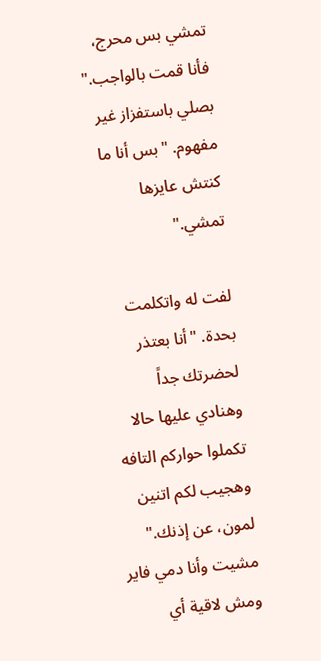تمشي بس محرج، فأنا قمت بالواجب." بصلي باستفزاز غير مفهوم. "بس أنا ما كنتش عايزها تمشي."

لفت له واتكلمت بحدة. "أنا بعتذر لحضرتك جداً وهنادي عليها حالا تكملوا حواركم التافه وهجيب لكم اتنين لمون، عن إذنك." مشيت وأنا دمي فاير ومش لاقية أي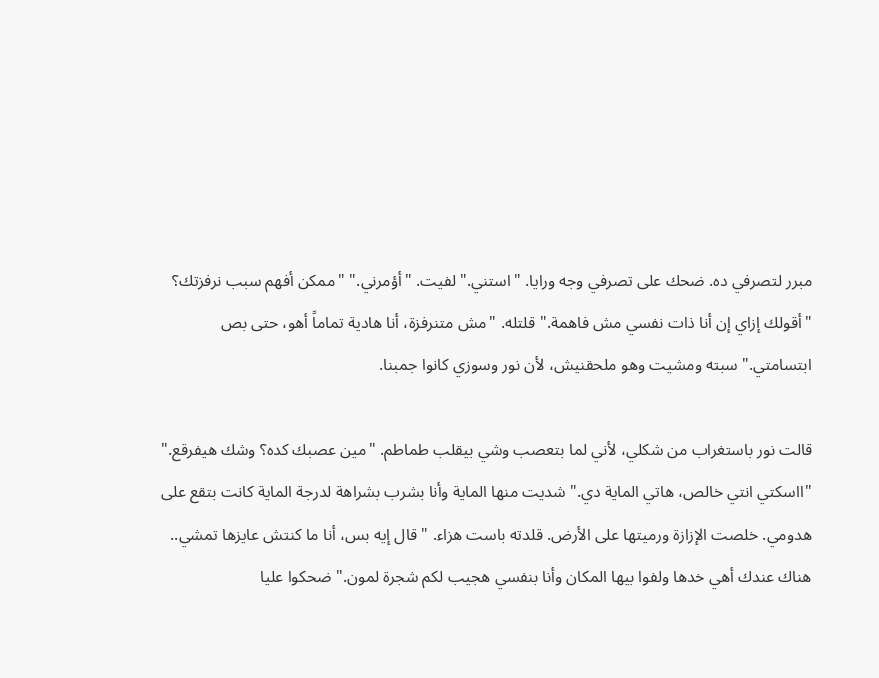مبرر لتصرفي ده. ضحك على تصرفي وجه ورايا. "استني." لفيت. "أؤمرني." "ممكن أفهم سبب نرفزتك؟ "أقولك إزاي إن أنا ذات نفسي مش فاهمة." قلتله. "مش متنرفزة، أنا هادية تماماً أهو، حتى بص ابتسامتي." سبته ومشيت وهو ملحقنيش، لأن نور وسوزي كانوا جمبنا.

قالت نور باستغراب من شكلي، لأني لما بتعصب وشي بيقلب طماطم. "مين عصبك كده؟ وشك هيفرقع." "ااسكتي انتي خالص، هاتي الماية دي." شديت منها الماية وأنا بشرب بشراهة لدرجة الماية كانت بتقع على هدومي. خلصت الإزازة ورميتها على الأرض. قلدته باست هزاء. "قال إيه بس، أنا ما كنتش عايزها تمشي.. هناك عندك أهي خدها ولفوا بيها المكان وأنا بنفسي هجيب لكم شجرة لمون." ضحكوا عليا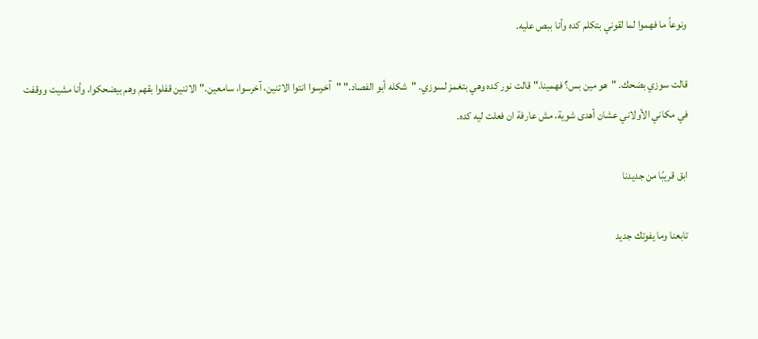ونوعاً ما فهموا لما لقوني بتكلم كده وأنا ببص عليه.

قالت سوزي بضحك. "هو مين بس؟ فهمينا." قالت نور كده وهي بتغمز لسوزي. "شكله أبو الفصاد." "آخرسوا انتوا الاتنين، آخرسوا، سامعين." الاتنين قفلوا بقهم وهم بيضحكوا، وأنا مشيت ووقفت في مكاني الأولاني عشان أهدى شوية، مش عارفة ان فعلت ليه كده.

ابق قريبًا من جديدنا

تابعنا وما يفوتك جديد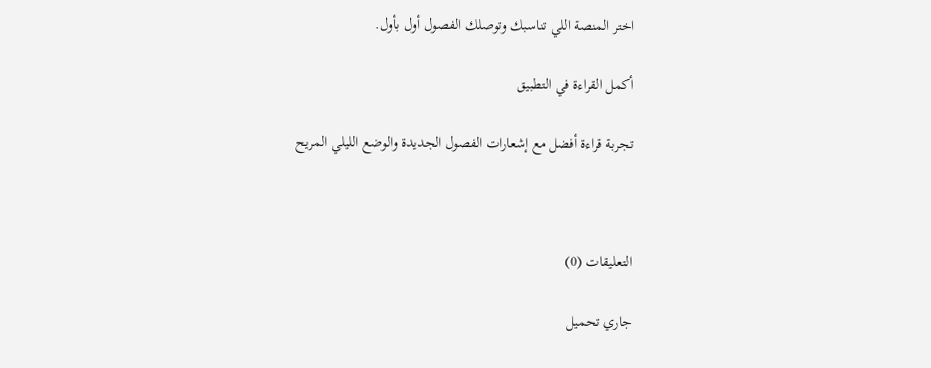اختر المنصة اللي تناسبك وتوصلك الفصول أول بأول.

أكمل القراءة في التطبيق

تجربة قراءة أفضل مع إشعارات الفصول الجديدة والوضع الليلي المريح



التعليقات (0)

جاري تحميل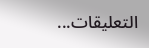التعليقات...